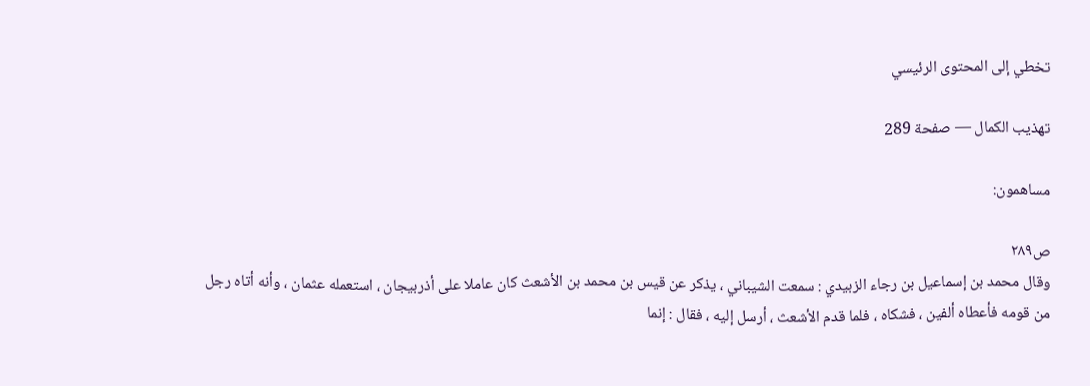تخطي إلى المحتوى الرئيسي

تهذيب الكمال — صفحة 289

مساهمون:

ص٢٨٩
وقال محمد بن إسماعيل بن رجاء الزبيدي : سمعت الشيباني ، يذكر عن قيس بن محمد بن الأشعث كان عاملا على أذربيجان ، استعمله عثمان ، وأنه أتاه رجل من قومه فأعطاه ألفين ، فشكاه ، فلما قدم الأشعث ، أرسل إليه ، فقال : إنما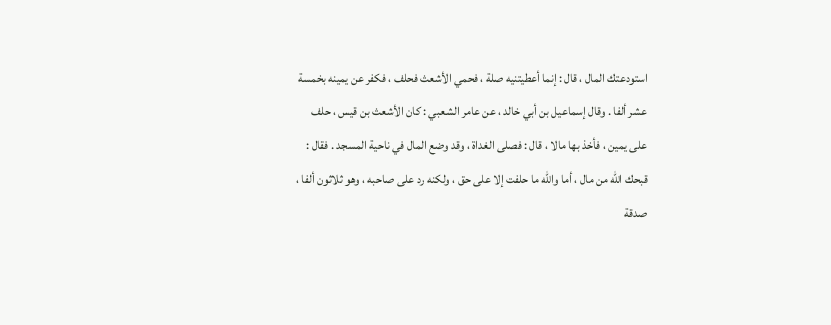استودعتك المال ، قال : إنما أعطيتنيه صلة ، فحمي الأشعث فحلف ، فكفر عن يمينه بخمسة عشر ألفا . وقال إسماعيل بن أبي خالد ، عن عامر الشعبي : كان الأشعث بن قيس ، حلف على يمين ، فأخذ بها مالا ، قال : فصلى الغداة ، وقد وضع المال في ناحية المسجد . فقال : قبحك الله من مال ، أما والله ما حلفت إلا على حق ، ولكنه رد على صاحبه ، وهو ثلاثون ألفا ، صدقة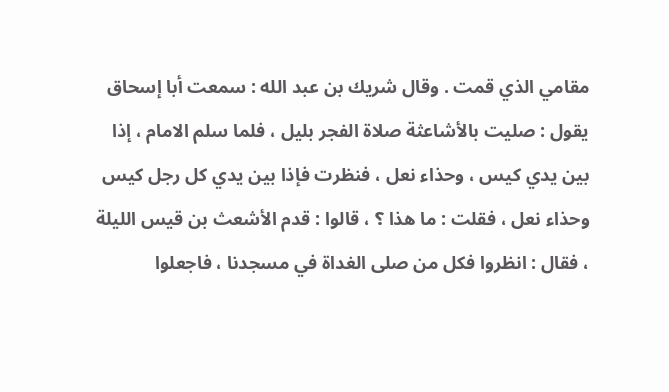مقامي الذي قمت . وقال شريك بن عبد الله : سمعت أبا إسحاق يقول : صليت بالأشاعثة صلاة الفجر بليل ، فلما سلم الامام ، إذا بين يدي كيس ، وحذاء نعل ، فنظرت فإذا بين يدي كل رجل كيس وحذاء نعل ، فقلت : ما هذا ؟ ، قالوا : قدم الأشعث بن قيس الليلة ، فقال : انظروا فكل من صلى الغداة في مسجدنا ، فاجعلوا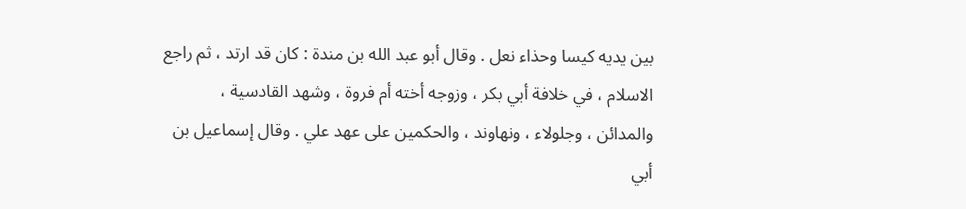بين يديه كيسا وحذاء نعل . وقال أبو عبد الله بن مندة : كان قد ارتد ، ثم راجع الاسلام ، في خلافة أبي بكر ، وزوجه أخته أم فروة ، وشهد القادسية ، والمدائن ، وجلولاء ، ونهاوند ، والحكمين على عهد علي . وقال إسماعيل بن أبي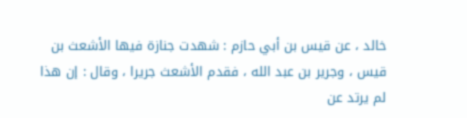خالد ، عن قيس بن أبي حازم : شهدت جنازة فيها الأشعث بن قيس ، وجرير بن عبد الله ، فقدم الأشعث جريرا ، وقال : إن هذا لم يرتد عن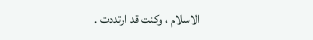الاسلام ، وكنت قد ارتددت .